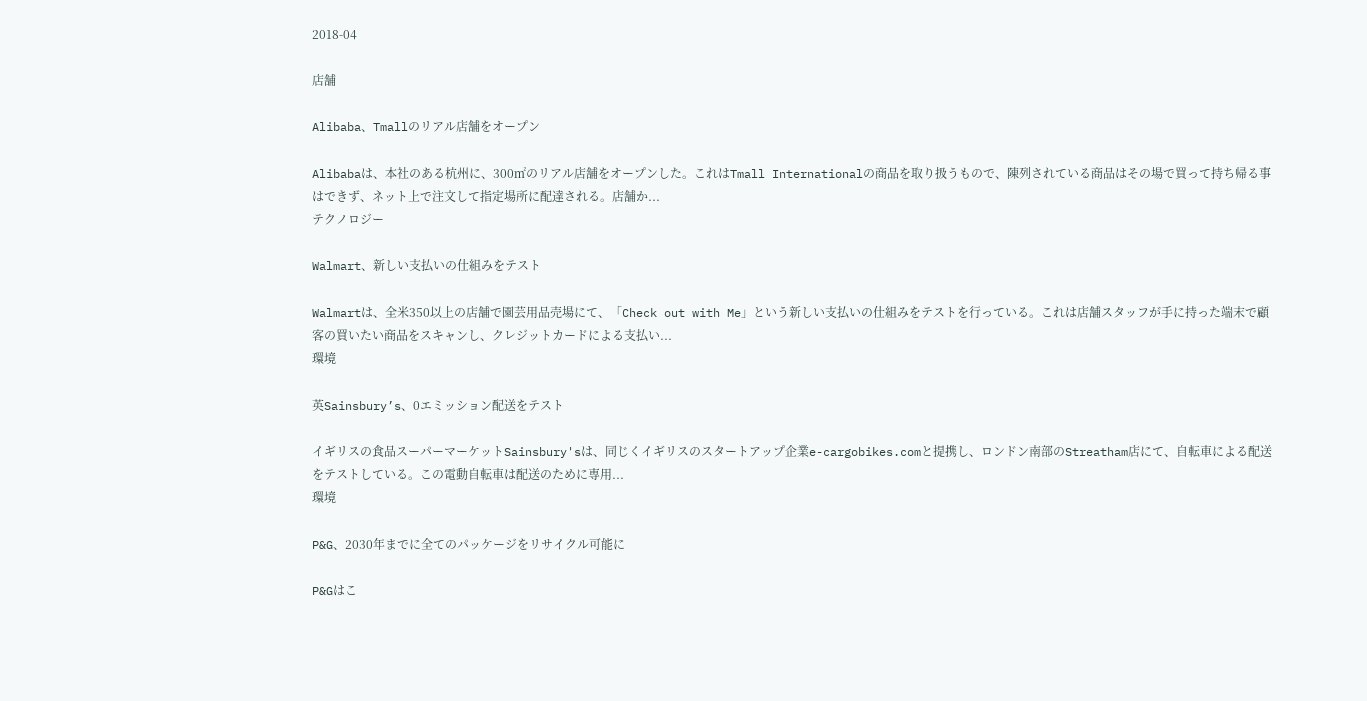2018-04

店舗

Alibaba、Tmallのリアル店舗をオープン

Alibabaは、本社のある杭州に、300㎡のリアル店舗をオープンした。これはTmall Internationalの商品を取り扱うもので、陳列されている商品はその場で買って持ち帰る事はできず、ネット上で注文して指定場所に配達される。店舗か...
テクノロジー

Walmart、新しい支払いの仕組みをテスト

Walmartは、全米350以上の店舗で園芸用品売場にて、「Check out with Me」という新しい支払いの仕組みをテストを行っている。これは店舗スタッフが手に持った端末で顧客の買いたい商品をスキャンし、クレジットカードによる支払い...
環境

英Sainsbury’s、0エミッション配送をテスト

イギリスの食品スーパーマーケットSainsbury'sは、同じくイギリスのスタートアップ企業e-cargobikes.comと提携し、ロンドン南部のStreatham店にて、自転車による配送をテストしている。この電動自転車は配送のために専用...
環境

P&G、2030年までに全てのパッケージをリサイクル可能に

P&Gはこ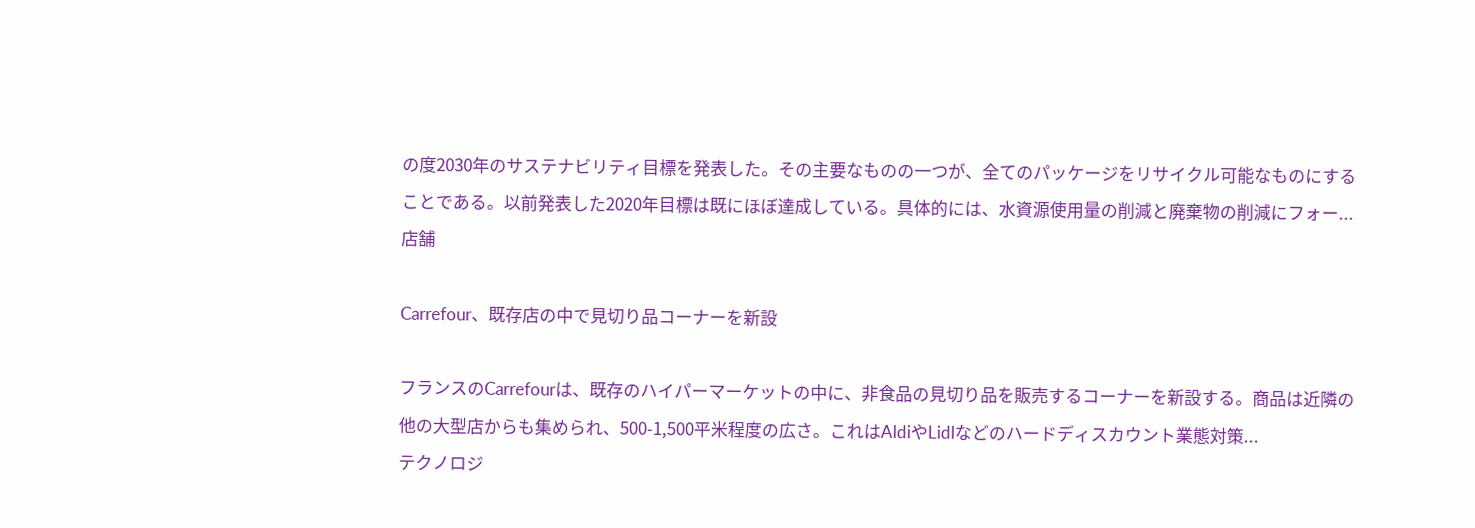の度2030年のサステナビリティ目標を発表した。その主要なものの一つが、全てのパッケージをリサイクル可能なものにすることである。以前発表した2020年目標は既にほぼ達成している。具体的には、水資源使用量の削減と廃棄物の削減にフォー...
店舗

Carrefour、既存店の中で見切り品コーナーを新設

フランスのCarrefourは、既存のハイパーマーケットの中に、非食品の見切り品を販売するコーナーを新設する。商品は近隣の他の大型店からも集められ、500-1,500平米程度の広さ。これはAldiやLidlなどのハードディスカウント業態対策...
テクノロジ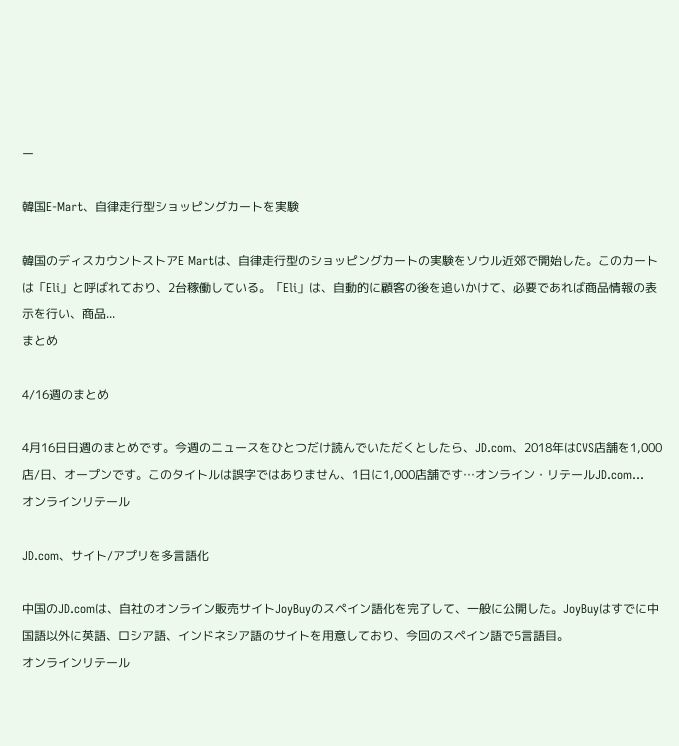ー

韓国E-Mart、自律走行型ショッピングカートを実験

韓国のディスカウントストアE Martは、自律走行型のショッピングカートの実験をソウル近郊で開始した。このカートは「Eli」と呼ばれており、2台稼働している。「Eli」は、自動的に顧客の後を追いかけて、必要であれば商品情報の表示を行い、商品...
まとめ

4/16週のまとめ

4月16日日週のまとめです。今週のニュースをひとつだけ読んでいただくとしたら、JD.com、2018年はCVS店舗を1,000店/日、オープンです。このタイトルは誤字ではありません、1日に1,000店舗です…オンライン・リテールJD.com...
オンラインリテール

JD.com、サイト/アプリを多言語化

中国のJD.comは、自社のオンライン販売サイトJoyBuyのスペイン語化を完了して、一般に公開した。JoyBuyはすでに中国語以外に英語、ロシア語、インドネシア語のサイトを用意しており、今回のスペイン語で5言語目。
オンラインリテール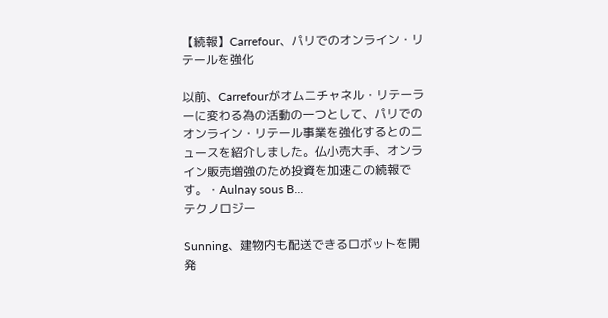【続報】Carrefour、パリでのオンライン・リテールを強化

以前、Carrefourがオムニチャネル・リテーラーに変わる為の活動の一つとして、パリでのオンライン・リテール事業を強化するとのニュースを紹介しました。仏小売大手、オンライン販売増強のため投資を加速この続報です。・Aulnay sous B...
テクノロジー

Sunning、建物内も配送できるロボットを開発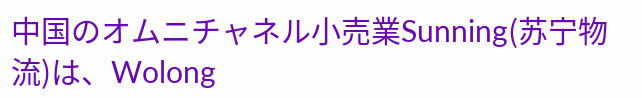中国のオムニチャネル小売業Sunning(苏宁物流)は、Wolong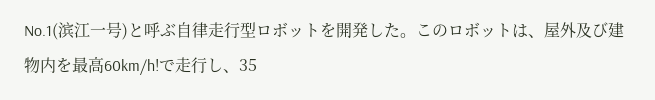No.1(滨江一号)と呼ぶ自律走行型ロボットを開発した。このロボットは、屋外及び建物内を最高60km/h!で走行し、35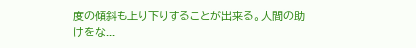度の傾斜も上り下りすることが出来る。人間の助けをな...